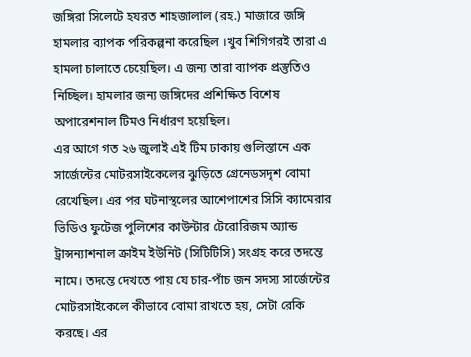জঙ্গিরা সিলেটে হযরত শাহজালাল (রহ.) মাজারে জঙ্গি হামলার ব্যাপক পরিকল্পনা করেছিল ।খুব শিগিগরই তারা এ হামলা চালাতে চেয়েছিল। এ জন্য তারা ব্যাপক প্রস্তুতিও নিচ্ছিল। হামলার জন্য জঙ্গিদের প্রশিক্ষিত বিশেষ অপারেশনাল টিমও নির্ধারণ হয়েছিল।
এর আগে গত ২৬ জুলাই এই টিম ঢাকায় গুলিস্তানে এক সার্জেন্টের মোটরসাইকেলের ঝুড়িতে গ্রেনেডসদৃশ বোমা রেখেছিল। এর পর ঘটনাস্থলের আশেপাশের সিসি ক্যামেরার ভিডিও ফুটেজ পুলিশের কাউন্টার টেরোরিজম অ্যান্ড ট্রান্সন্যাশনাল ক্রাইম ইউনিট (সিটিটিসি) সংগ্রহ করে তদন্তে নামে। তদন্তে দেখতে পায় যে চার-পাঁচ জন সদস্য সার্জেন্টের মোটরসাইকেলে কীভাবে বোমা রাখতে হয়, সেটা রেকি করছে। এর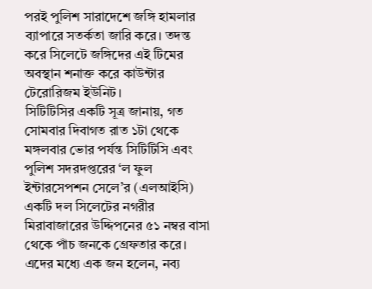পরই পুলিশ সারাদেশে জঙ্গি হামলার ব্যাপারে সতর্কতা জারি করে। তদন্ত করে সিলেটে জঙ্গিদের এই টিমের অবস্থান শনাক্ত করে কাউন্টার টেরোরিজম ইউনিট।
সিটিটিসির একটি সূত্র জানায়, গত সোমবার দিবাগত রাত ১টা থেকে মঙ্গলবার ভোর পর্যন্ত সিটিটিসি এবং পুলিশ সদরদপ্তরের ‘ল ফুল ইন্টারসেপশন সেলে’র (এলআইসি) একটি দল সিলেটের নগরীর মিরাবাজারের উদ্দিপনের ৫১ নম্বর বাসা থেকে পাঁচ জনকে গ্রেফতার করে। এদের মধ্যে এক জন হলেন, নব্য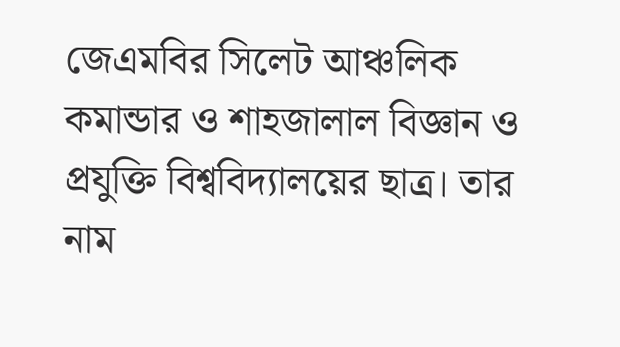জেএমবির সিলেট আঞ্চলিক কমান্ডার ও শাহজালাল বিজ্ঞান ও প্রযুক্তি বিশ্ববিদ্যালয়ের ছাত্র। তার নাম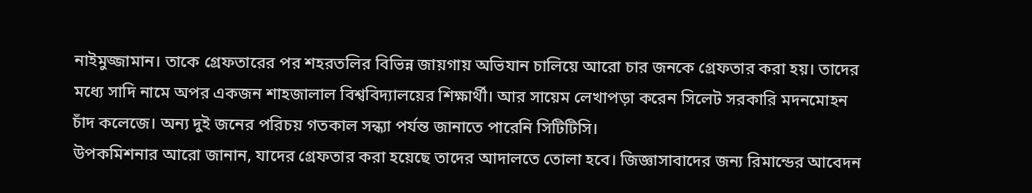নাইমুজ্জামান। তাকে গ্রেফতারের পর শহরতলির বিভিন্ন জায়গায় অভিযান চালিয়ে আরো চার জনকে গ্রেফতার করা হয়। তাদের মধ্যে সাদি নামে অপর একজন শাহজালাল বিশ্ববিদ্যালয়ের শিক্ষার্থী। আর সায়েম লেখাপড়া করেন সিলেট সরকারি মদনমোহন চাঁদ কলেজে। অন্য দুই জনের পরিচয় গতকাল সন্ধ্যা পর্যন্ত জানাতে পারেনি সিটিটিসি।
উপকমিশনার আরো জানান, যাদের গ্রেফতার করা হয়েছে তাদের আদালতে তোলা হবে। জিজ্ঞাসাবাদের জন্য রিমান্ডের আবেদন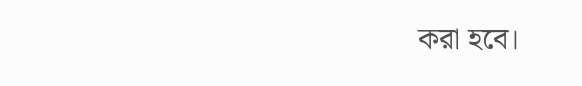করা হবে।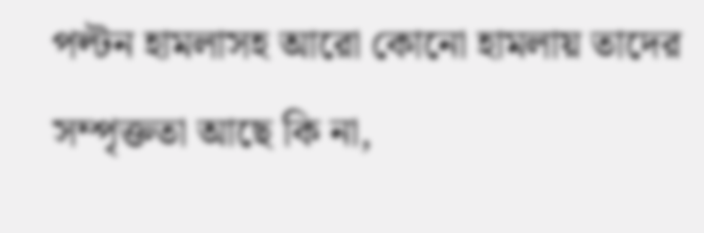পল্টন হামলাসহ আরো কোনো হামলায় তাদের সম্পৃক্ততা আছে কি না,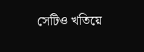সেটিও খতিয়ে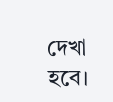দেখা হবে।